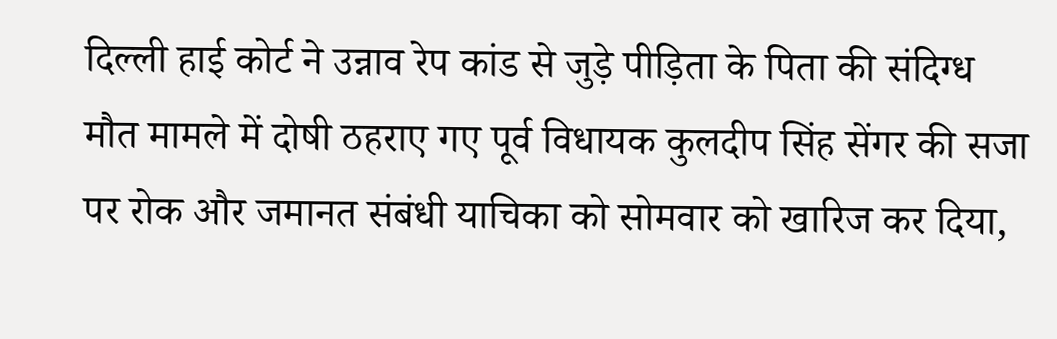दिल्ली हाई कोर्ट ने उन्नाव रेप कांड से जुड़े पीड़िता के पिता की संदिग्ध मौत मामले में दोषी ठहराए गए पूर्व विधायक कुलदीप सिंह सेंगर की सजा पर रोक और जमानत संबंधी याचिका को सोमवार को खारिज कर दिया,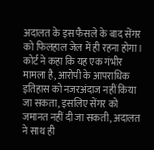अदालत के इस फैसले के बाद सेंगर को फिलहाल जेल में ही रहना होगा।
कोर्ट ने कहा कि यह एक गंभीर मामला है, आरोपी के आपराधिक इतिहास को नजरअंदाज नहीं किया जा सकता, इसलिए सेंगर को जमानत नहीं दी जा सकती, अदालत ने साथ ही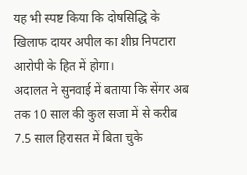यह भी स्पष्ट किया कि दोषसिद्धि के खिलाफ दायर अपील का शीघ्र निपटारा आरोपी के हित में होगा।
अदालत ने सुनवाई में बताया कि सेंगर अब तक 10 साल की कुल सजा में से करीब 7.5 साल हिरासत में बिता चुके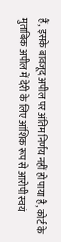हैं, इसके बावजूद अपील पर अंतिम निर्णय नहीं हो पाया है, कोर्ट के मुताबिक अपील में देरी के लिए आंशिक रूप से आरोपी स्वयं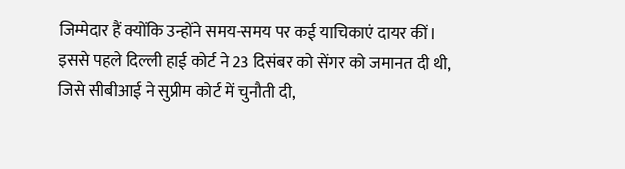जिम्मेदार हैं क्योंकि उन्होंने समय-समय पर कई याचिकाएं दायर कीं।
इससे पहले दिल्ली हाई कोर्ट ने 23 दिसंबर को सेंगर को जमानत दी थी, जिसे सीबीआई ने सुप्रीम कोर्ट में चुनौती दी,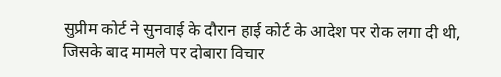सुप्रीम कोर्ट ने सुनवाई के दौरान हाई कोर्ट के आदेश पर रोक लगा दी थी, जिसके बाद मामले पर दोबारा विचार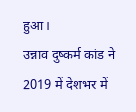हुआ।
उन्नाव दुष्कर्म कांड ने 2019 में देशभर में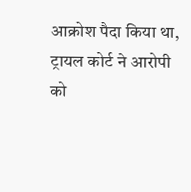आक्रोश पैदा किया था, ट्रायल कोर्ट ने आरोपी को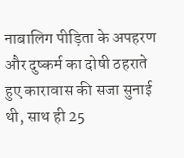नाबालिग पीड़िता के अपहरण और दुष्कर्म का दोषी ठहराते हुए कारावास की सजा सुनाई थी, साथ ही 25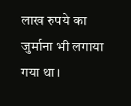लाख रुपये का जुर्माना भी लगाया गया था।